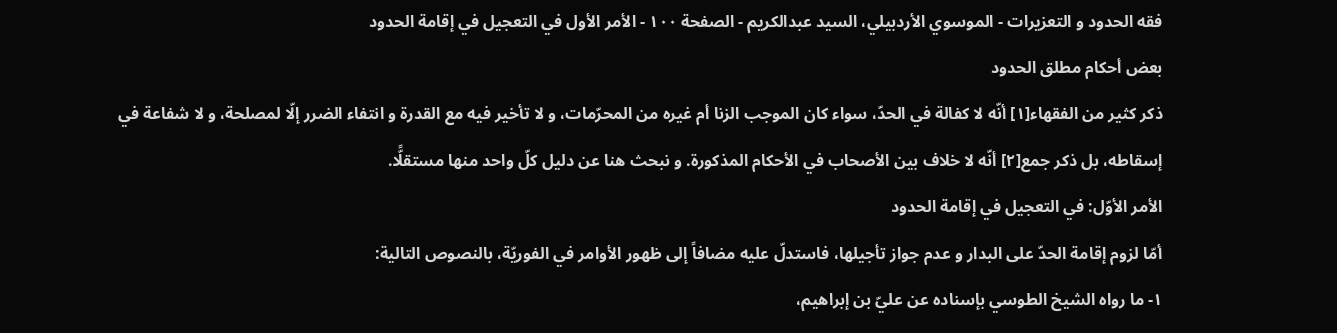فقه الحدود و التعزيرات - الموسوي الأردبيلي، السيد عبدالكريم - الصفحة ١٠٠ - الأمر الأول في التعجيل في إقامة الحدود
بعض أحكام مطلق الحدود
ذكر كثير من الفقهاء[١] أنّه لا كفالة في الحدّ، سواء كان الموجب الزنا أم غيره من المحرّمات، و لا تأخير فيه مع القدرة و انتفاء الضرر إلّا لمصلحة، و لا شفاعة في إسقاطه، بل ذكر جمع[٢] أنّه لا خلاف بين الأصحاب في الأحكام المذكورة. و نبحث هنا عن دليل كلّ واحد منها مستقلًّا.
الأمر الأوّل: في التعجيل في إقامة الحدود
أمّا لزوم إقامة الحدّ على البدار و عدم جواز تأجيلها، فاستدلّ عليه مضافاً إلى ظهور الأوامر في الفوريّة، بالنصوص التالية:
١- ما رواه الشيخ الطوسي بإسناده عن عليّ بن إبراهيم،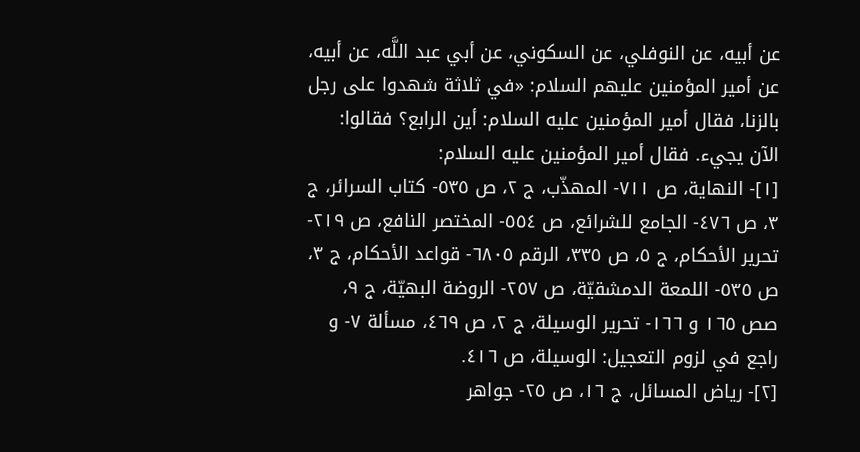عن أبيه، عن النوفلي، عن السكوني، عن أبي عبد اللَّه، عن أبيه، عن أمير المؤمنين عليهم السلام: «في ثلاثة شهدوا على رجل بالزنا، فقال أمير المؤمنين عليه السلام: أين الرابع؟ فقالوا: الآن يجيء. فقال أمير المؤمنين عليه السلام:
[١]- النهاية، ص ٧١١- المهذّب، ج ٢، ص ٥٣٥- كتاب السرائر، ج ٣، ص ٤٧٦- الجامع للشرائع، ص ٥٥٤- المختصر النافع، ص ٢١٩- تحرير الأحكام، ج ٥، ص ٣٣٥، الرقم ٦٨٠٥- قواعد الأحكام، ج ٣، ص ٥٣٥- اللمعة الدمشقيّة، ص ٢٥٧- الروضة البهيّة، ج ٩، صص ١٦٥ و ١٦٦- تحرير الوسيلة، ج ٢، ص ٤٦٩، مسألة ٧- و راجع في لزوم التعجيل: الوسيلة، ص ٤١٦.
[٢]- رياض المسائل، ج ١٦، ص ٢٥- جواهر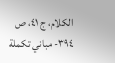الكلام، ج ٤١، ص ٣٩٤- مباني تكملة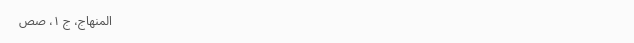المنهاج، ج ١، صص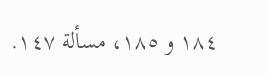١٨٤ و ١٨٥، مسألة ١٤٧.